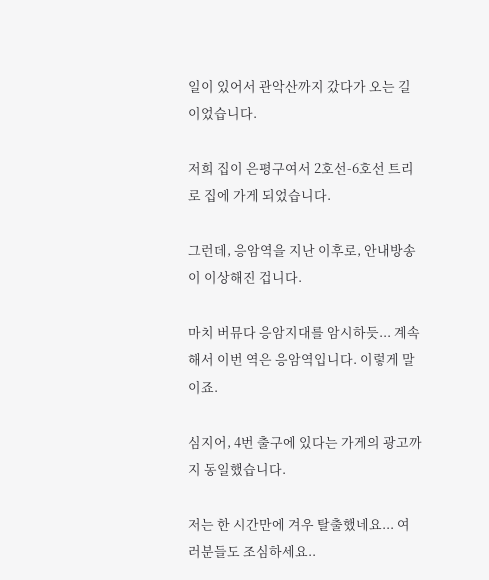일이 있어서 관악산까지 갔다가 오는 길이었습니다.

저희 집이 은평구여서 2호선-6호선 트리로 집에 가게 되었습니다.

그런데, 응암역을 지난 이후로, 안내방송이 이상해진 겁니다.

마치 버뮤다 응암지대를 암시하듯... 계속해서 이번 역은 응암역입니다. 이렇게 말이죠.

심지어, 4번 출구에 있다는 가게의 광고까지 동일했습니다.

저는 한 시간만에 겨우 탈출했네요... 여러분들도 조심하세요..